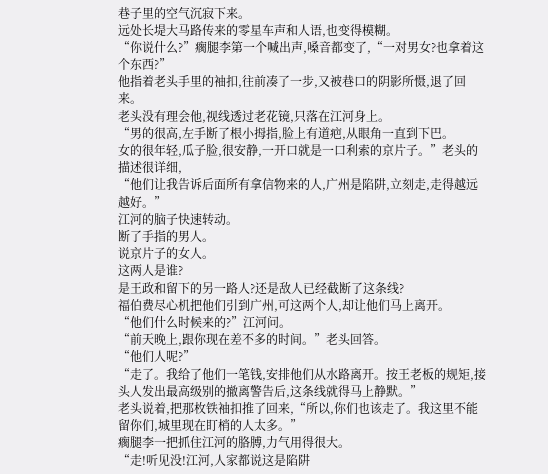巷子里的空气沉寂下来。
远处长堤大马路传来的零星车声和人语,也变得模糊。
“你说什么?”瘸腿李第一个喊出声,嗓音都变了,“一对男女?也拿着这个东西?”
他指着老头手里的袖扣,往前凑了一步,又被巷口的阴影所慑,退了回来。
老头没有理会他,视线透过老花镜,只落在江河身上。
“男的很高,左手断了根小拇指,脸上有道疤,从眼角一直到下巴。
女的很年轻,瓜子脸,很安静,一开口就是一口利索的京片子。”老头的描述很详细,
“他们让我告诉后面所有拿信物来的人,广州是陷阱,立刻走,走得越远越好。”
江河的脑子快速转动。
断了手指的男人。
说京片子的女人。
这两人是谁?
是王政和留下的另一路人?还是敌人已经截断了这条线?
福伯费尽心机把他们引到广州,可这两个人,却让他们马上离开。
“他们什么时候来的?”江河问。
“前天晚上,跟你现在差不多的时间。”老头回答。
“他们人呢?”
“走了。我给了他们一笔钱,安排他们从水路离开。按王老板的规矩,接头人发出最高级别的撤离警告后,这条线就得马上静默。”
老头说着,把那枚铁袖扣推了回来,“所以,你们也该走了。我这里不能留你们,城里现在盯梢的人太多。”
瘸腿李一把抓住江河的胳膊,力气用得很大。
“走!听见没!江河,人家都说这是陷阱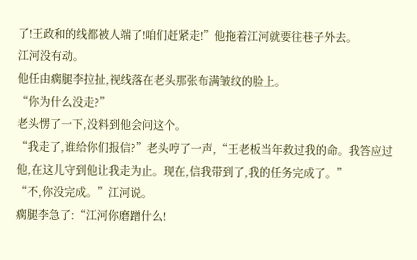了!王政和的线都被人端了!咱们赶紧走!”他拖着江河就要往巷子外去。
江河没有动。
他任由瘸腿李拉扯,视线落在老头那张布满皱纹的脸上。
“你为什么没走?”
老头愣了一下,没料到他会问这个。
“我走了,谁给你们报信?”老头哼了一声,“王老板当年救过我的命。我答应过他,在这儿守到他让我走为止。现在,信我带到了,我的任务完成了。”
“不,你没完成。”江河说。
瘸腿李急了:“江河你磨蹭什么!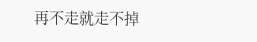再不走就走不掉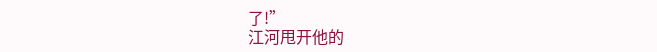了!”
江河甩开他的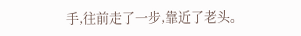手,往前走了一步,靠近了老头。